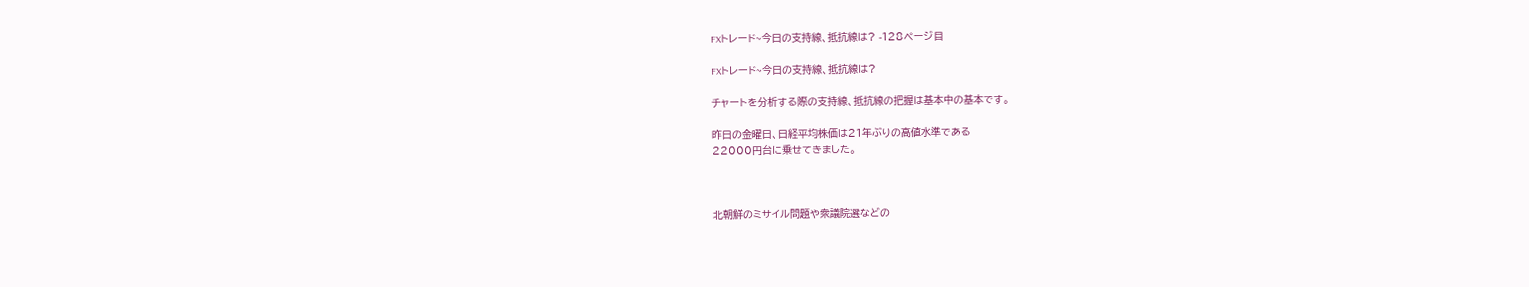FXトレード~今日の支持線、抵抗線は? -128ページ目

FXトレード~今日の支持線、抵抗線は?

チャートを分析する際の支持線、抵抗線の把握は基本中の基本です。

昨日の金曜日、日経平均株価は21年ぶりの高値水準である
22000円台に乗せてきました。



北朝鮮のミサイル問題や衆議院選などの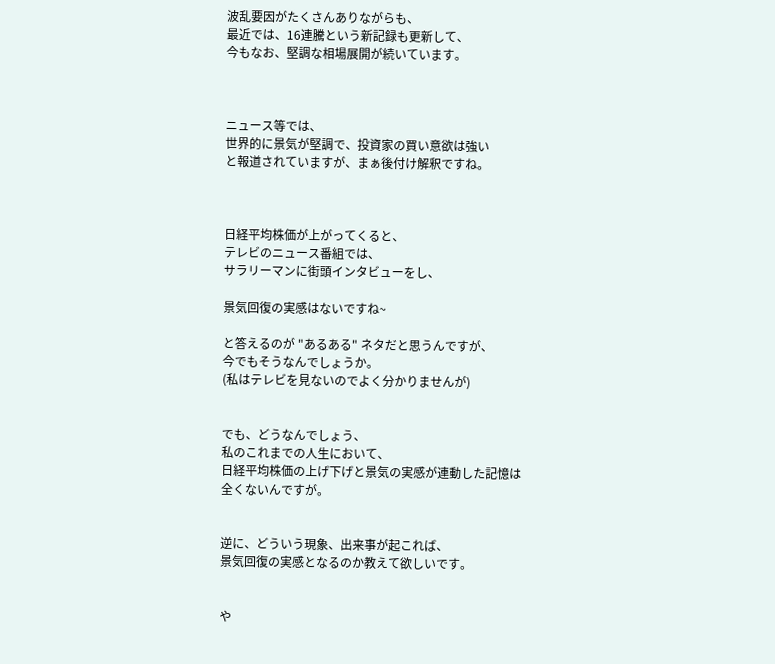波乱要因がたくさんありながらも、
最近では、16連騰という新記録も更新して、
今もなお、堅調な相場展開が続いています。



ニュース等では、
世界的に景気が堅調で、投資家の買い意欲は強い
と報道されていますが、まぁ後付け解釈ですね。



日経平均株価が上がってくると、
テレビのニュース番組では、
サラリーマンに街頭インタビューをし、

景気回復の実感はないですね~

と答えるのが "あるある" ネタだと思うんですが、
今でもそうなんでしょうか。
(私はテレビを見ないのでよく分かりませんが)


でも、どうなんでしょう、
私のこれまでの人生において、
日経平均株価の上げ下げと景気の実感が連動した記憶は
全くないんですが。


逆に、どういう現象、出来事が起これば、
景気回復の実感となるのか教えて欲しいです。


や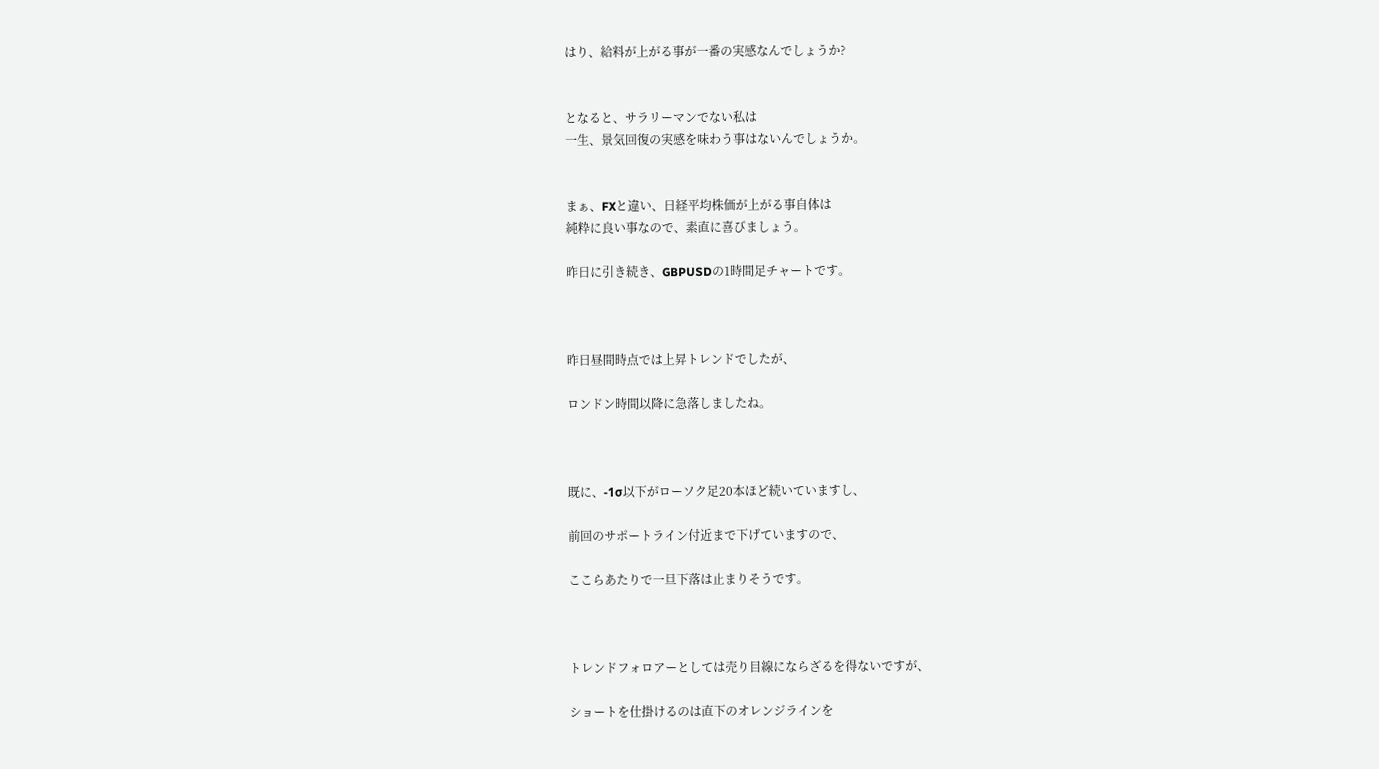はり、給料が上がる事が一番の実感なんでしょうか?


となると、サラリーマンでない私は
一生、景気回復の実感を味わう事はないんでしょうか。


まぁ、FXと違い、日経平均株価が上がる事自体は
純粋に良い事なので、素直に喜びましょう。

昨日に引き続き、GBPUSDの1時間足チャートです。



昨日昼間時点では上昇トレンドでしたが、

ロンドン時間以降に急落しましたね。



既に、-1σ以下がローソク足20本ほど続いていますし、

前回のサポートライン付近まで下げていますので、

ここらあたりで一旦下落は止まりそうです。



トレンドフォロアーとしては売り目線にならざるを得ないですが、

ショートを仕掛けるのは直下のオレンジラインを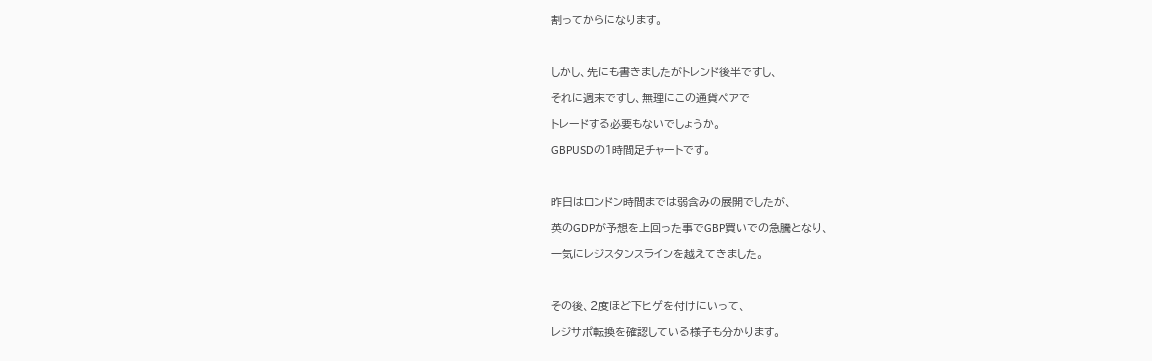割ってからになります。



しかし、先にも書きましたがトレンド後半ですし、

それに週末ですし、無理にこの通貨ペアで

トレードする必要もないでしょうか。

GBPUSDの1時間足チャートです。



昨日はロンドン時間までは弱含みの展開でしたが、

英のGDPが予想を上回った事でGBP買いでの急騰となり、

一気にレジスタンスラインを越えてきました。



その後、2度ほど下ヒゲを付けにいって、

レジサポ転換を確認している様子も分かります。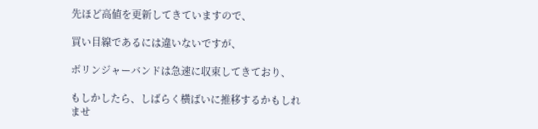先ほど高値を更新してきていますので、

買い目線であるには違いないですが、

ボリンジャーバンドは急速に収束してきており、

もしかしたら、しばらく横ばいに推移するかもしれませ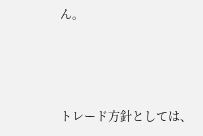ん。



トレード方針としては、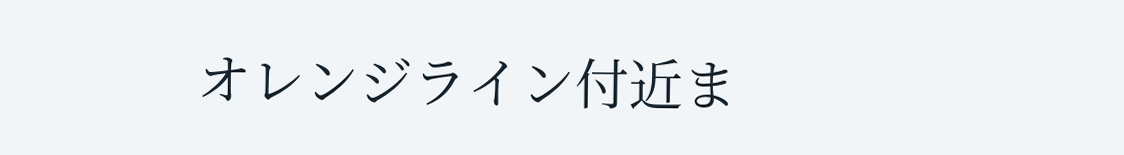オレンジライン付近ま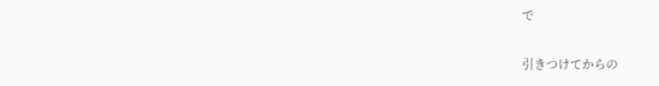で

引きつけてからの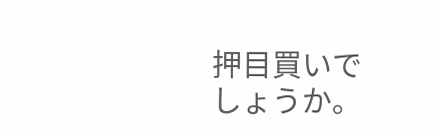押目買いでしょうか。